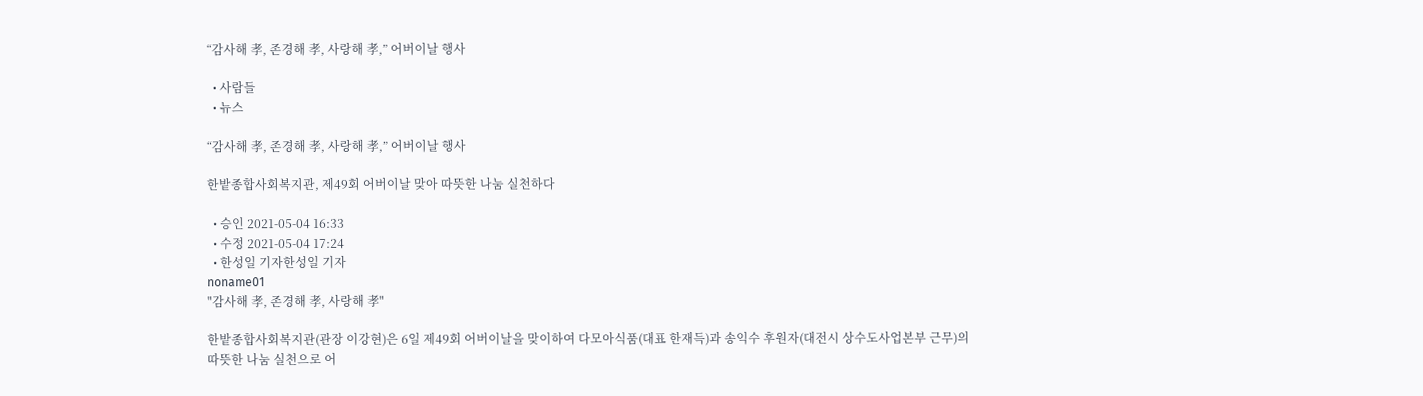“감사해 孝, 존경해 孝, 사랑해 孝,” 어버이날 행사

  • 사람들
  • 뉴스

“감사해 孝, 존경해 孝, 사랑해 孝,” 어버이날 행사

한밭종합사회복지관, 제49회 어버이날 맞아 따뜻한 나눔 실천하다

  • 승인 2021-05-04 16:33
  • 수정 2021-05-04 17:24
  • 한성일 기자한성일 기자
noname01
"감사해 孝, 존경해 孝, 사랑해 孝"

한밭종합사회복지관(관장 이강현)은 6일 제49회 어버이날을 맞이하여 다모아식품(대표 한재득)과 송익수 후원자(대전시 상수도사업본부 근무)의 따뜻한 나눔 실천으로 어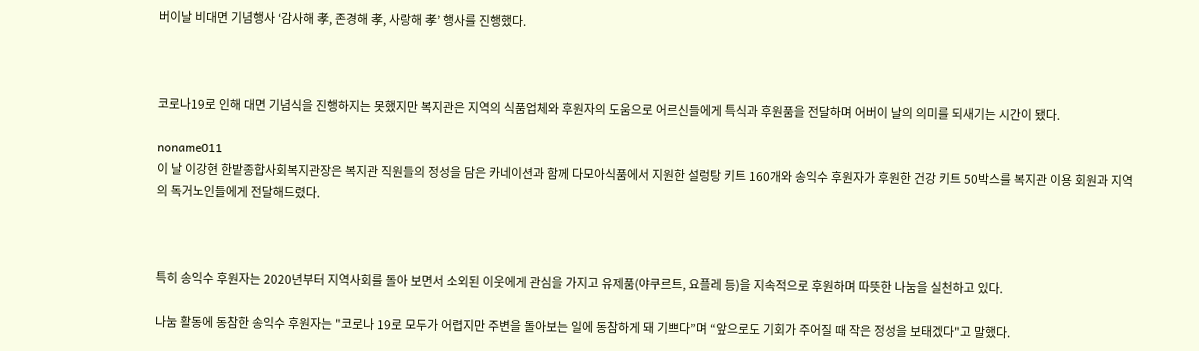버이날 비대면 기념행사 ‘감사해 孝, 존경해 孝, 사랑해 孝’ 행사를 진행했다.



코로나19로 인해 대면 기념식을 진행하지는 못했지만 복지관은 지역의 식품업체와 후원자의 도움으로 어르신들에게 특식과 후원품을 전달하며 어버이 날의 의미를 되새기는 시간이 됐다.

noname011
이 날 이강현 한밭종합사회복지관장은 복지관 직원들의 정성을 담은 카네이션과 함께 다모아식품에서 지원한 설렁탕 키트 160개와 송익수 후원자가 후원한 건강 키트 50박스를 복지관 이용 회원과 지역의 독거노인들에게 전달해드렸다.



특히 송익수 후원자는 2020년부터 지역사회를 돌아 보면서 소외된 이웃에게 관심을 가지고 유제품(야쿠르트, 요플레 등)을 지속적으로 후원하며 따뜻한 나눔을 실천하고 있다.

나눔 활동에 동참한 송익수 후원자는 "코로나 19로 모두가 어렵지만 주변을 돌아보는 일에 동참하게 돼 기쁘다”며 “앞으로도 기회가 주어질 때 작은 정성을 보태겠다"고 말했다.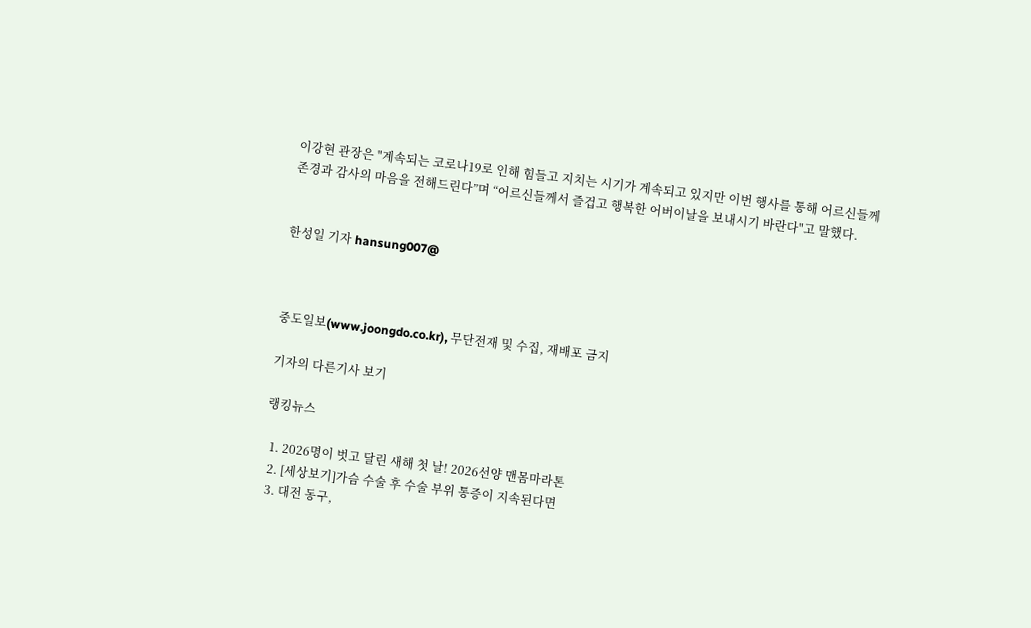이강현 관장은 "계속되는 코로나19로 인해 힘들고 지치는 시기가 계속되고 있지만 이번 행사를 통해 어르신들께 존경과 감사의 마음을 전해드린다”며 “어르신들께서 즐겁고 행복한 어버이날을 보내시기 바란다"고 말했다.


한성일 기자 hansung007@



중도일보(www.joongdo.co.kr), 무단전재 및 수집, 재배포 금지

기자의 다른기사 보기

랭킹뉴스

  1. 2026명이 벗고 달린 새해 첫 날! 2026선양 맨몸마라톤
  2. [세상보기]가슴 수술 후 수술 부위 통증이 지속된다면
  3. 대전 동구,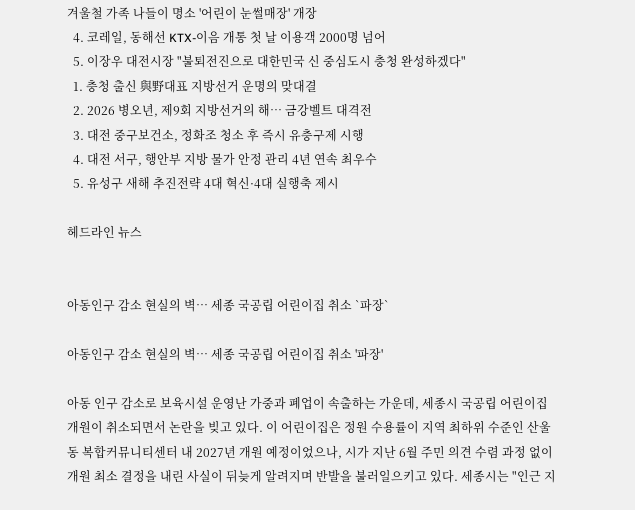겨울철 가족 나들이 명소 '어린이 눈썰매장' 개장
  4. 코레일, 동해선 KTX-이음 개통 첫 날 이용객 2000명 넘어
  5. 이장우 대전시장 "불퇴전진으로 대한민국 신 중심도시 충청 완성하겠다"
  1. 충청 출신 與野대표 지방선거 운명의 맞대결
  2. 2026 병오년, 제9회 지방선거의 해… 금강벨트 대격전
  3. 대전 중구보건소, 정화조 청소 후 즉시 유충구제 시행
  4. 대전 서구, 행안부 지방 물가 안정 관리 4년 연속 최우수
  5. 유성구 새해 추진전략 4대 혁신·4대 실행축 제시

헤드라인 뉴스


아동인구 감소 현실의 벽… 세종 국공립 어린이집 취소 `파장`

아동인구 감소 현실의 벽… 세종 국공립 어린이집 취소 '파장'

아동 인구 감소로 보육시설 운영난 가중과 폐업이 속출하는 가운데, 세종시 국공립 어린이집 개원이 취소되면서 논란을 빚고 있다. 이 어린이집은 정원 수용률이 지역 최하위 수준인 산울동 복합커뮤니티센터 내 2027년 개원 예정이었으나, 시가 지난 6월 주민 의견 수렴 과정 없이 개원 최소 결정을 내린 사실이 뒤늦게 알려지며 반발을 불러일으키고 있다. 세종시는 "인근 지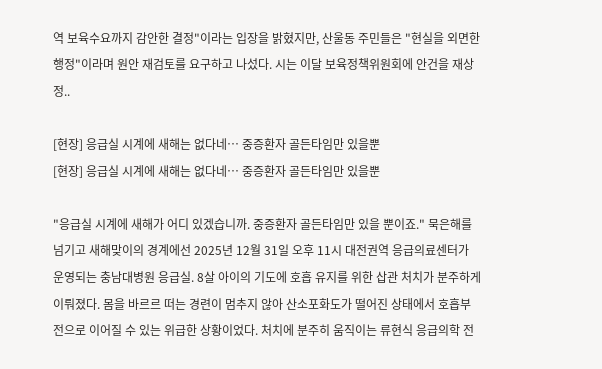역 보육수요까지 감안한 결정"이라는 입장을 밝혔지만, 산울동 주민들은 "현실을 외면한 행정"이라며 원안 재검토를 요구하고 나섰다. 시는 이달 보육정책위원회에 안건을 재상정..

[현장] 응급실 시계에 새해는 없다네… 중증환자 골든타임만 있을뿐
[현장] 응급실 시계에 새해는 없다네… 중증환자 골든타임만 있을뿐

"응급실 시계에 새해가 어디 있겠습니까. 중증환자 골든타임만 있을 뿐이죠." 묵은해를 넘기고 새해맞이의 경계에선 2025년 12월 31일 오후 11시 대전권역 응급의료센터가 운영되는 충남대병원 응급실. 8살 아이의 기도에 호흡 유지를 위한 삽관 처치가 분주하게 이뤄졌다. 몸을 바르르 떠는 경련이 멈추지 않아 산소포화도가 떨어진 상태에서 호흡부전으로 이어질 수 있는 위급한 상황이었다. 처치에 분주히 움직이는 류현식 응급의학 전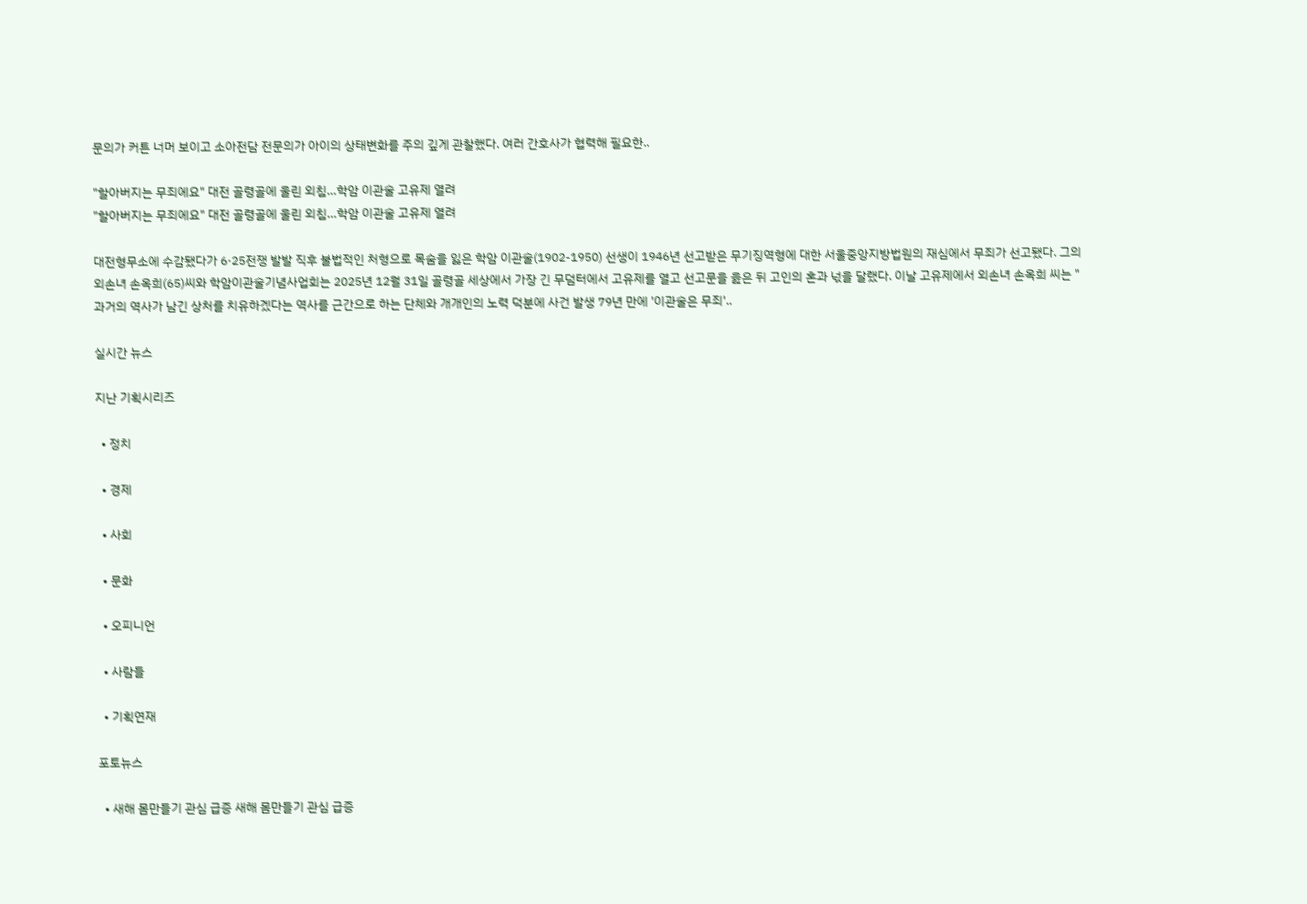문의가 커튼 너머 보이고 소아전담 전문의가 아이의 상태변화를 주의 깊게 관찰했다. 여러 간호사가 협력해 필요한..

"할아버지는 무죄에요" 대전 골령골에 울린 외침…학암 이관술 고유제 열려
"할아버지는 무죄에요" 대전 골령골에 울린 외침…학암 이관술 고유제 열려

대전형무소에 수감됐다가 6·25전쟁 발발 직후 불법적인 처형으로 목숨을 잃은 학암 이관술(1902-1950) 선생이 1946년 선고받은 무기징역형에 대한 서울중앙지방법원의 재심에서 무죄가 선고됐다. 그의 외손녀 손옥희(65)씨와 학암이관술기념사업회는 2025년 12월 31일 골령골 세상에서 가장 긴 무덤터에서 고유제를 열고 선고문을 읊은 뒤 고인의 혼과 넋을 달랬다. 이날 고유제에서 외손녀 손옥희 씨는 "과거의 역사가 남긴 상처를 치유하겠다는 역사를 근간으로 하는 단체와 개개인의 노력 덕분에 사건 발생 79년 만에 '이관술은 무죄'..

실시간 뉴스

지난 기획시리즈

  • 정치

  • 경제

  • 사회

  • 문화

  • 오피니언

  • 사람들

  • 기획연재

포토뉴스

  • 새해 몸만들기 관심 급증 새해 몸만들기 관심 급증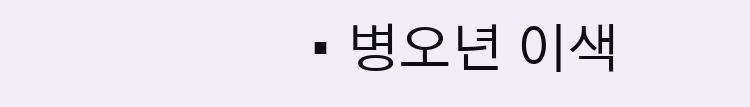• 병오년 이색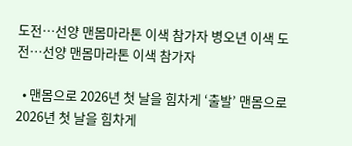도전…선양 맨몸마라톤 이색 참가자 병오년 이색 도전…선양 맨몸마라톤 이색 참가자

  • 맨몸으로 2026년 첫 날을 힘차게 ‘출발’ 맨몸으로 2026년 첫 날을 힘차게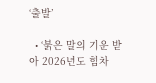‘출발’

  • ‘붉은 말의 기운 받아 2026년도 힘차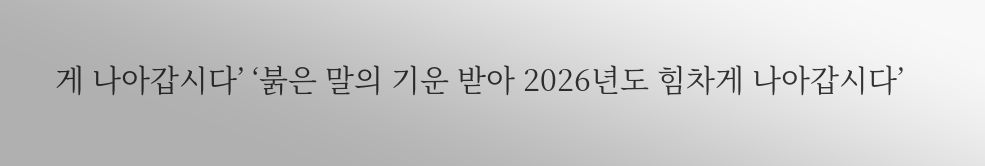게 나아갑시다’ ‘붉은 말의 기운 받아 2026년도 힘차게 나아갑시다’